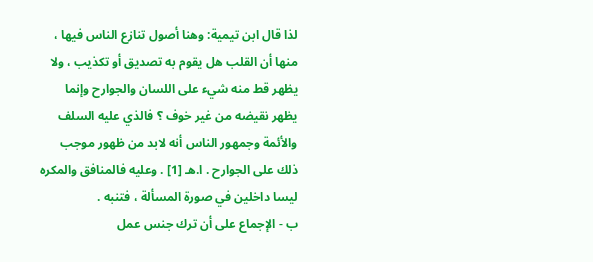لذا قال ابن تيمية: وهنا أصول تنازع الناس فيها ، منها أن القلب هل يقوم به تصديق أو تكذيب ، ولا يظهر قط منه شيء على اللسان والجوارح وإنما يظهر نقيضه من غير خوف ؟ فالذي عليه السلف والأئمة وجمهور الناس أنه لابد من ظهور موجب ذلك على الجوارح . ا.هـ [1] . وعليه فالمنافق والمكره ليسا داخلين في صورة المسألة ، فتنبه .
ب - الإجماع على أن ترك جنس عمل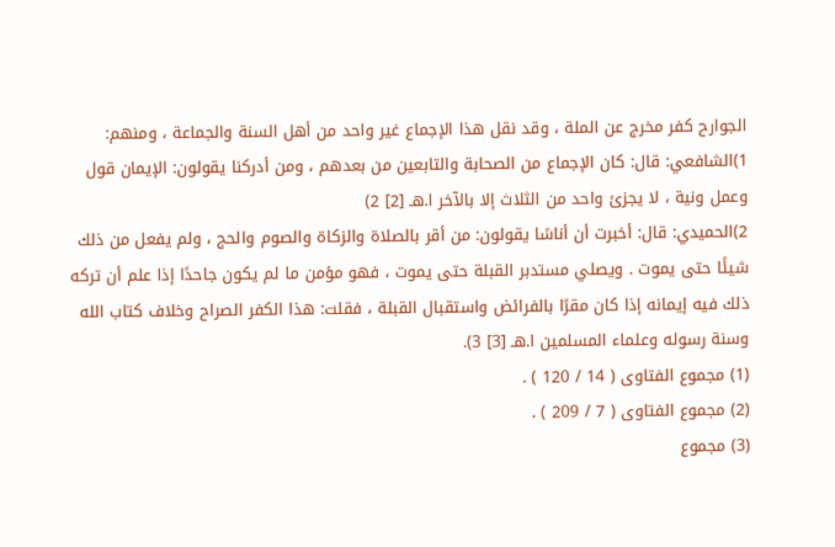الجوارح كفر مخرج عن الملة ، وقد نقل هذا الإجماع غير واحد من أهل السنة والجماعة ، ومنهم:
1)الشافعي: قال: كان الإجماع من الصحابة والتابعين من بعدهم ، ومن أدركنا يقولون: الإيمان قول وعمل ونية ، لا يجزئ واحد من الثلاث إلا بالآخر ا.هـ [2] 2)
2)الحميدي: قال: أخبرت أن أناسًا يقولون: من أقر بالصلاة والزكاة والصوم والحج ، ولم يفعل من ذلك شيئًا حتى يموت . ويصلي مستدبر القبلة حتى يموت ، فهو مؤمن ما لم يكون جاحدًا إذا علم أن تركه ذلك فيه إيمانه إذا كان مقرًا بالفرائض واستقبال القبلة ، فقلت: هذا الكفر الصراح وخلاف كتاب الله وسنة رسوله وعلماء المسلمين ا.هـ [3] 3).
(1) مجموع الفتاوى ( 14 / 120 ) .
(2) مجموع الفتاوى ( 7 / 209 ) .
(3) مجموع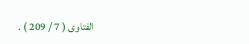الفتاوى ( 7 / 209 ) .